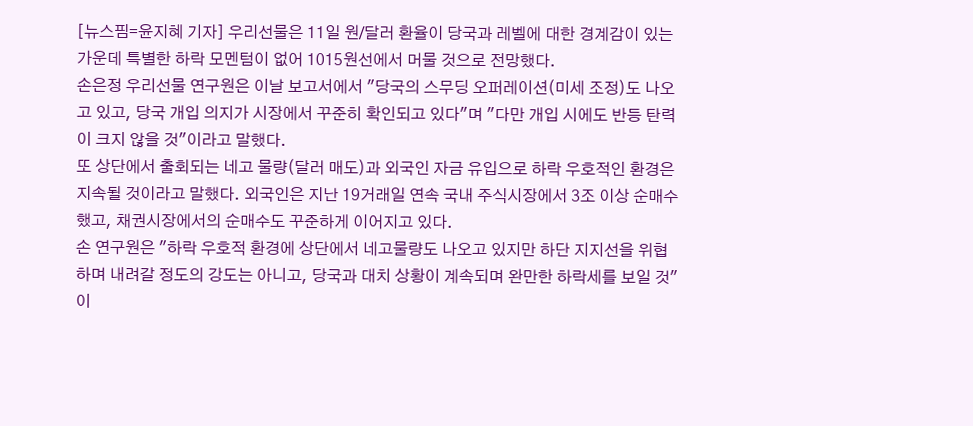[뉴스핌=윤지혜 기자] 우리선물은 11일 원/달러 환율이 당국과 레벨에 대한 경계감이 있는 가운데 특별한 하락 모멘텀이 없어 1015원선에서 머물 것으로 전망했다.
손은정 우리선물 연구원은 이날 보고서에서 "당국의 스무딩 오퍼레이션(미세 조정)도 나오고 있고, 당국 개입 의지가 시장에서 꾸준히 확인되고 있다"며 "다만 개입 시에도 반등 탄력이 크지 않을 것"이라고 말했다.
또 상단에서 출회되는 네고 물량(달러 매도)과 외국인 자금 유입으로 하락 우호적인 환경은 지속될 것이라고 말했다. 외국인은 지난 19거래일 연속 국내 주식시장에서 3조 이상 순매수했고, 채권시장에서의 순매수도 꾸준하게 이어지고 있다.
손 연구원은 "하락 우호적 환경에 상단에서 네고물량도 나오고 있지만 하단 지지선을 위협하며 내려갈 정도의 강도는 아니고, 당국과 대치 상황이 계속되며 완만한 하락세를 보일 것"이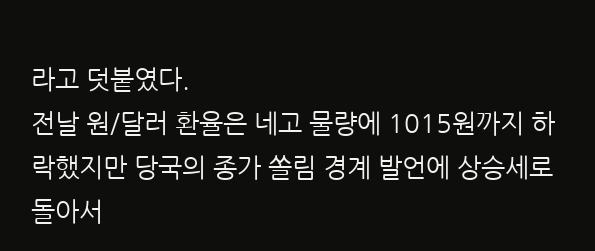라고 덧붙였다.
전날 원/달러 환율은 네고 물량에 1015원까지 하락했지만 당국의 종가 쏠림 경계 발언에 상승세로 돌아서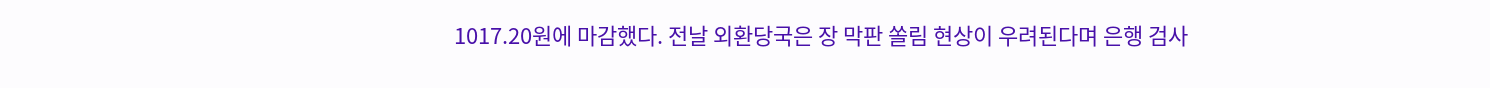1017.20원에 마감했다. 전날 외환당국은 장 막판 쏠림 현상이 우려된다며 은행 검사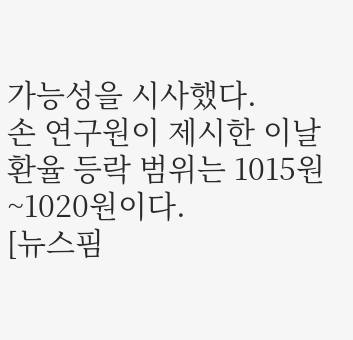가능성을 시사했다.
손 연구원이 제시한 이날 환율 등락 범위는 1015원~1020원이다.
[뉴스핌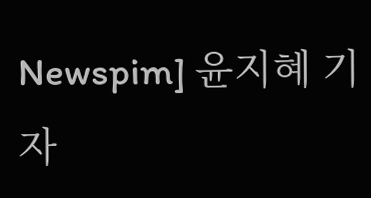Newspim] 윤지혜 기자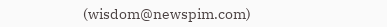(wisdom@newspim.com)